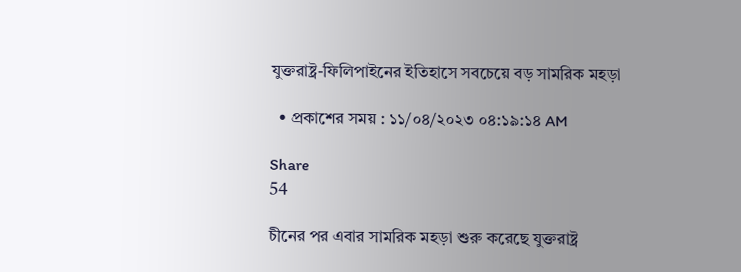যুক্তরাষ্ট্র-ফিলিপাইনের ইতিহাসে সবচেয়ে বড় সামরিক মহড়া

  • প্রকাশের সময় : ১১/০৪/২০২৩ ০৪:১৯:১৪ AM

Share
54

চীনের পর এবার সামরিক মহড়া শুরু করেছে যুক্তরাষ্ট্র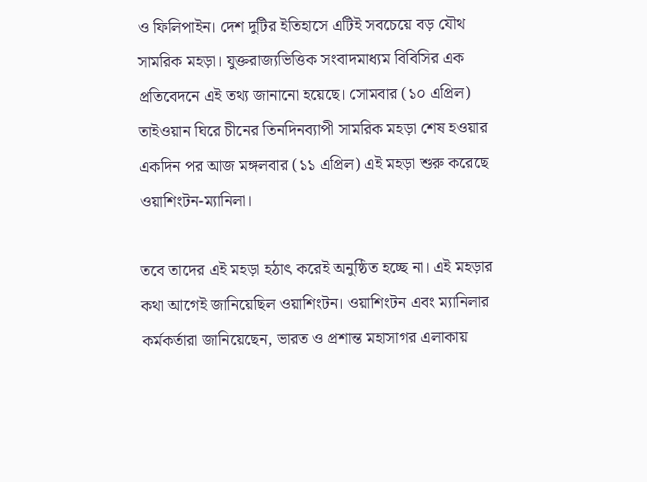ও ফিলিপাইন। দেশ দুটির ইতিহাসে এটিই সবচেয়ে বড় যৌথ সামরিক মহড়া। যুক্তরাজ্যভিত্তিক সংবাদমাধ্যম বিবিসির এক প্রতিবেদনে এই তথ্য জানানো হয়েছে। সোমবার (১০ এপ্রিল) তাইওয়ান ঘিরে চীনের তিনদিনব্যাপী সামরিক মহড়া শেষ হওয়ার একদিন পর আজ মঙ্গলবার (১১ এপ্রিল) এই মহড়া শুরু করেছে ওয়াশিংটন-ম্যানিলা।

তবে তাদের এই মহড়া হঠাৎ করেই অনুষ্ঠিত হচ্ছে না। এই মহড়ার কথা আগেই জানিয়েছিল ওয়াশিংটন। ওয়াশিংটন এবং ম্যানিলার কর্মকর্তারা জানিয়েছেন, ভারত ও প্রশান্ত মহাসাগর এলাকায়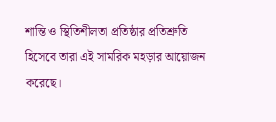শান্তি ও স্থিতিশীলতা প্রতিষ্ঠার প্রতিশ্রুতি হিসেবে তারা এই সামরিক মহড়ার আয়োজন করেছে।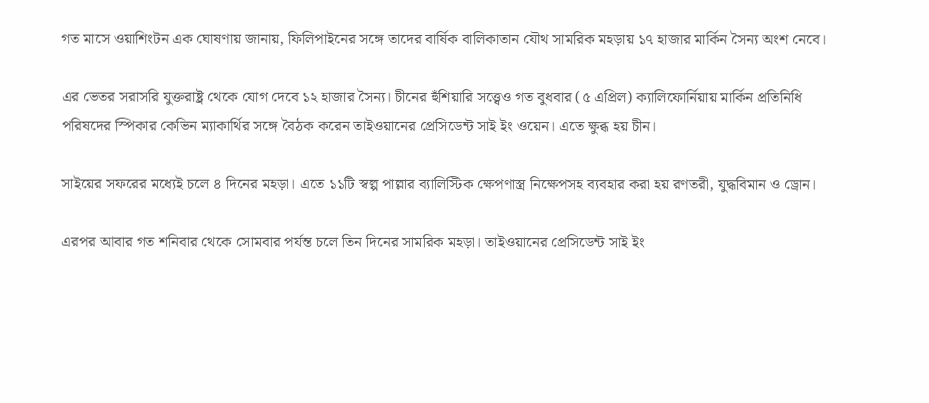গত মাসে ওয়াশিংটন এক ঘোষণায় জানায়, ফিলিপাইনের সঙ্গে তাদের বার্ষিক বালিকাতান যৌথ সামরিক মহড়ায় ১৭ হাজার মার্কিন সৈন্য অংশ নেবে।

এর ভেতর সরাসরি যুক্তরাষ্ট্র থেকে যোগ দেবে ১২ হাজার সৈন্য। চীনের হুঁশিয়ারি সত্ত্বেও গত বুধবার (৫ এপ্রিল) ক্যালিফোর্নিয়ায় মার্কিন প্রতিনিধি পরিষদের স্পিকার কেভিন ম্যাকার্থির সঙ্গে বৈঠক করেন তাইওয়ানের প্রেসিডেন্ট সাই ইং ওয়েন। এতে ক্ষুব্ধ হয় চীন।

সাইয়ের সফরের মধ্যেই চলে ৪ দিনের মহড়া। এতে ১১টি স্বল্প পাল্লার ব্যালিস্টিক ক্ষেপণাস্ত্র নিক্ষেপসহ ব্যবহার করা হয় রণতরী, যুদ্ধবিমান ও ড্রোন।

এরপর আবার গত শনিবার থেকে সোমবার পর্যন্ত চলে তিন দিনের সামরিক মহড়া। তাইওয়ানের প্রেসিডেন্ট সাই ইং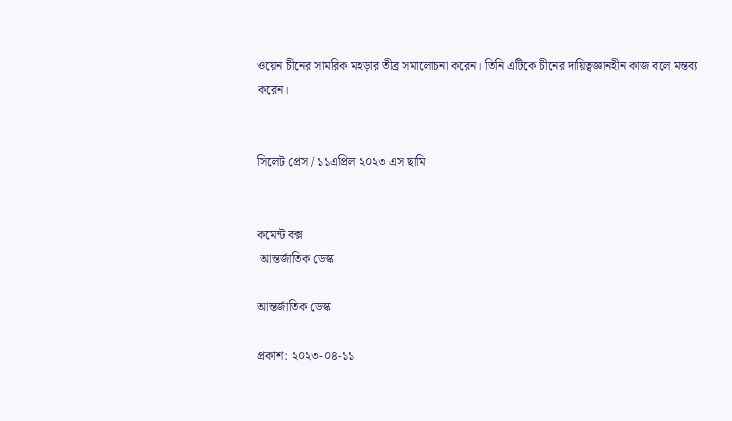ওয়েন চীনের সামরিক মহড়ার তীব্র সমালোচনা করেন। তিনি এটিকে চীনের দায়িত্বজ্ঞানহীন কাজ বলে মন্তব্য করেন।


সিলেট প্রেস / ১১এপ্রিল ২০২৩ এস ছামি


কমেন্ট বক্স
 আন্তর্জাতিক ডেস্ক

আন্তর্জাতিক ডেস্ক

প্রকাশ: ২০২৩-০৪-১১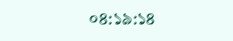০৪:১৯:১৪